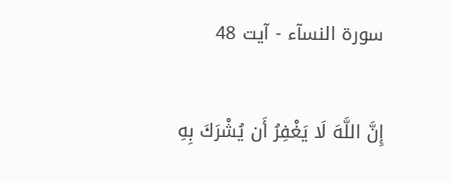سورة النسآء - آیت 48

إِنَّ اللَّهَ لَا يَغْفِرُ أَن يُشْرَكَ بِهِ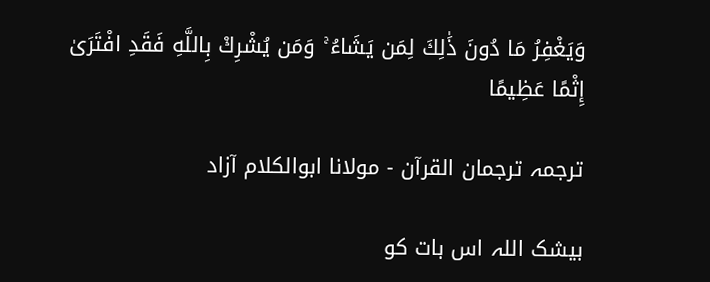وَيَغْفِرُ مَا دُونَ ذَٰلِكَ لِمَن يَشَاءُ ۚ وَمَن يُشْرِكْ بِاللَّهِ فَقَدِ افْتَرَىٰ إِثْمًا عَظِيمًا

ترجمہ ترجمان القرآن - مولانا ابوالکلام آزاد

بیشک اللہ اس بات کو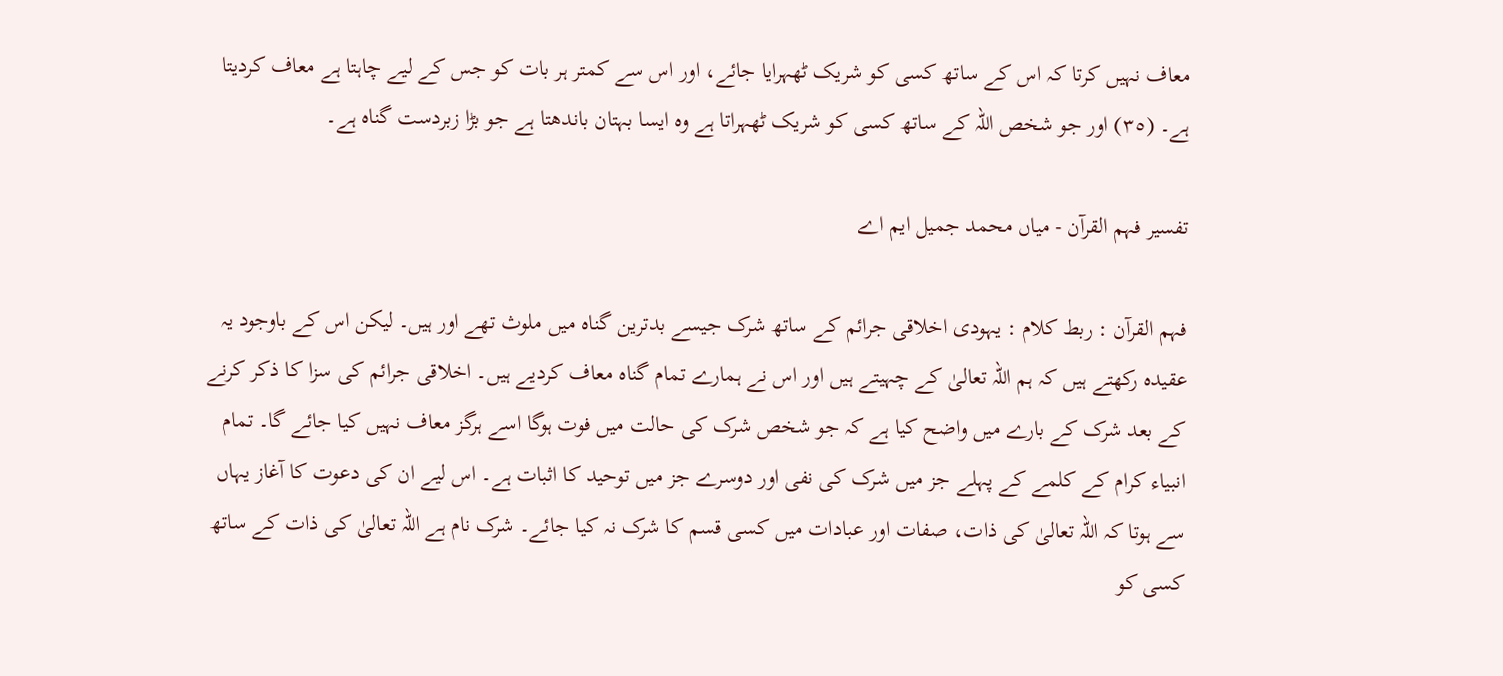معاف نہیں کرتا کہ اس کے ساتھ کسی کو شریک ٹھہرایا جائے، اور اس سے کمتر ہر بات کو جس کے لیے چاہتا ہے معاف کردیتا ہے۔ (٣٥) اور جو شخص اللہ کے ساتھ کسی کو شریک ٹھہراتا ہے وہ ایسا بہتان باندھتا ہے جو بڑا زبردست گناہ ہے۔

تفسیر فہم القرآن - میاں محمد جمیل ایم اے

فہم القرآن : ربط کلام : یہودی اخلاقی جرائم کے ساتھ شرک جیسے بدترین گناہ میں ملوث تھے اور ہیں۔ لیکن اس کے باوجود یہ عقیدہ رکھتے ہیں کہ ہم اللہ تعالیٰ کے چہیتے ہیں اور اس نے ہمارے تمام گناہ معاف کردیے ہیں۔ اخلاقی جرائم کی سزا کا ذکر کرنے کے بعد شرک کے بارے میں واضح کیا ہے کہ جو شخص شرک کی حالت میں فوت ہوگا اسے ہرگز معاف نہیں کیا جائے گا۔ تمام انبیاء کرام کے کلمے کے پہلے جز میں شرک کی نفی اور دوسرے جز میں توحید کا اثبات ہے۔ اس لیے ان کی دعوت کا آغاز یہاں سے ہوتا کہ اللہ تعالیٰ کی ذات، صفات اور عبادات میں کسی قسم کا شرک نہ کیا جائے۔ شرک نام ہے اللہ تعالیٰ کی ذات کے ساتھ کسی کو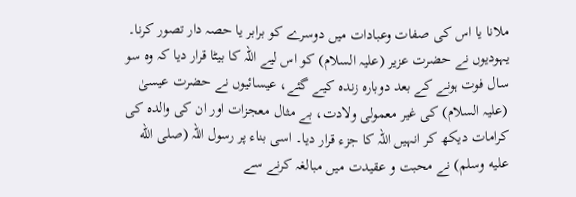ملانا یا اس کی صفات وعبادات میں دوسرے کو برابر یا حصہ دار تصور کرنا۔ یہودیوں نے حضرت عزیر (علیہ السلام) کو اس لیے اللہ کا بیٹا قرار دیا کہ وہ سو سال فوت ہونے کے بعد دوبارہ زندہ کیے گئے، عیسائیوں نے حضرت عیسیٰ (علیہ السلام) کی غیر معمولی ولادت، بے مثال معجزات اور ان کی والدہ کی کرامات دیکھ کر انہیں اللہ کا جزء قرار دیا۔ اسی بناء پر رسول اللہ (صلى الله عليه وسلم) نے محبت و عقیدت میں مبالغہ کرنے سے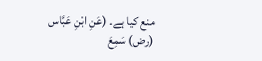منع کیا ہے۔ (عَنِ ابْنِ عَبَّاس (رض) سَمِعَ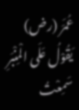عُمَرَ (رض) یَقُوْلُ عَلَی الْمِنْبَرِ سَمِعْتُ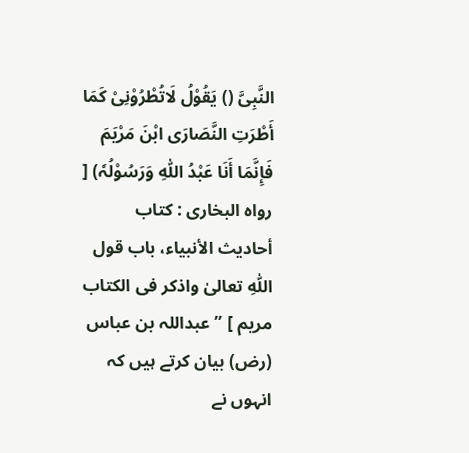النَّبِیَّ () یَقُوْلُ لَاتُطْرُوْنِیْ کَمَا أَطْرَتِ النَّصَارَی ابْنَ مَرْیَمَ فَإِنَّمَا أَنَا عَبْدُ اللّٰہِ وَرَسُوْلُہٗ) [ رواہ البخاری : کتاب أحادیث الأنبیاء، باب قول اللّٰہِ تعالیٰ واذکر فی الکتاب مریم ] ” عبداللہ بن عباس (رض) بیان کرتے ہیں کہ انہوں نے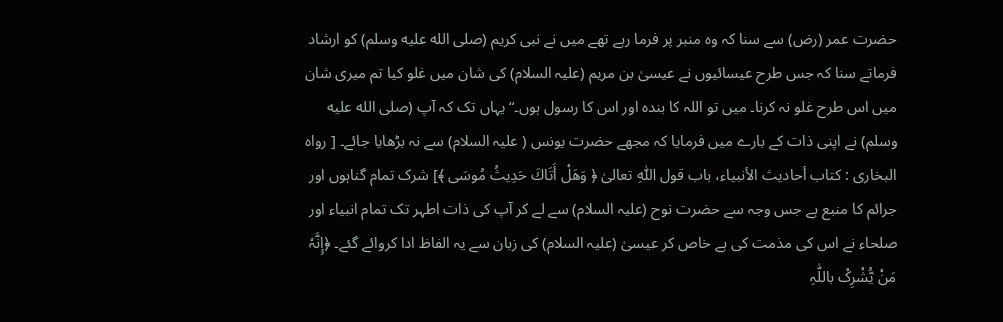حضرت عمر (رض) سے سنا کہ وہ منبر پر فرما رہے تھے میں نے نبی کریم (صلى الله عليه وسلم) کو ارشاد فرماتے سنا کہ جس طرح عیسائیوں نے عیسیٰ بن مریم (علیہ السلام) کی شان میں غلو کیا تم میری شان میں اس طرح غلو نہ کرنا۔ میں تو اللہ کا بندہ اور اس کا رسول ہوں۔“ یہاں تک کہ آپ (صلى الله عليه وسلم) نے اپنی ذات کے بارے میں فرمایا کہ مجھے حضرت یونس ( علیہ السلام) سے نہ بڑھایا جائے۔ [ رواہ البخاری : کتاب أحادیث الأنبیاء، باب قول اللّٰہِ تعالیٰ ﴿ وَهَلْ أَتَاكَ حَدِيثُ مُوسَى ﴾] شرک تمام گناہوں اور جرائم کا منبع ہے جس وجہ سے حضرت نوح (علیہ السلام) سے لے کر آپ کی ذات اطہر تک تمام انبیاء اور صلحاء نے اس کی مذمت کی ہے خاص کر عیسیٰ (علیہ السلام) کی زبان سے یہ الفاظ ادا کروائے گئے۔ ﴿إِنَّہٗ مَنْ یُّشْرِکْ باللّٰہِ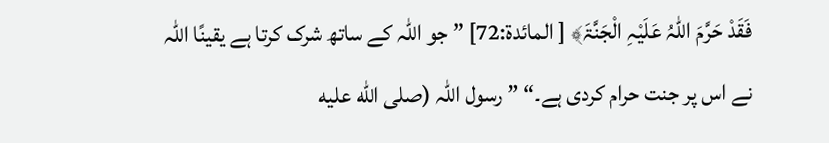فَقَدْ حَرَّمَ اللّٰہُ عَلَیْہِ الْجَنَّۃَ﴾ [ المائدۃ:72] ” جو اللہ کے ساتھ شرک کرتا ہے یقینًا اللہ نے اس پر جنت حرام کردی ہے۔“ ” رسول اللہ (صلى الله عليه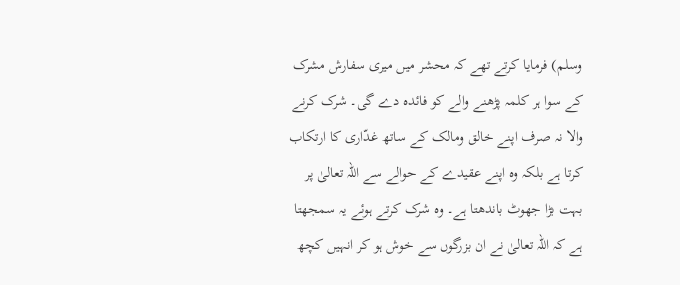وسلم) فرمایا کرتے تھے کہ محشر میں میری سفارش مشرک کے سوا ہر کلمہ پڑھنے والے کو فائدہ دے گی۔ شرک کرنے والا نہ صرف اپنے خالق ومالک کے ساتھ غدّاری کا ارتکاب کرتا ہے بلکہ وہ اپنے عقیدے کے حوالے سے اللہ تعالیٰ پر بہت بڑا جھوٹ باندھتا ہے۔ وہ شرک کرتے ہوئے یہ سمجھتا ہے کہ اللہ تعالیٰ نے ان بزرگوں سے خوش ہو کر انہیں کچھ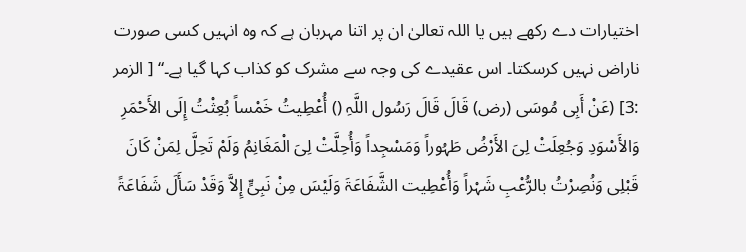اختیارات دے رکھے ہیں یا اللہ تعالیٰ ان پر اتنا مہربان ہے کہ وہ انہیں کسی صورت ناراض نہیں کرسکتا۔ اس عقیدے کی وجہ سے مشرک کو کذاب کہا گیا ہے۔“ [ الزمر :3] (عَنْ أَبِی مُوسَی (رض) قَالَ قَالَ رَسُول اللَّہِ () أُعْطِیتُ خَمْساً بُعِثْتُ إِلَی الأَحْمَرِ وَالأَسْوَدِ وَجُعِلَتْ لِیَ الأَرْضُ طَہُوراً وَمَسْجِداً وَأُحِلَّتْ لِیَ الْمَغَانِمُ وَلَمْ تَحِلَّ لِمَنْ کَانَ قَبْلِی وَنُصِرْتُ بالرُّعْبِ شَہْراً وَأُعْطِیت الشَّفَاعَۃَ وَلَیْسَ مِنْ نَبِیٍّ إِلاَّ وَقَدْ سَأَلَ شَفَاعَۃً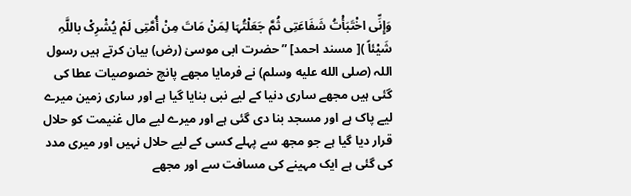وَإِنِّی اخْتَبَأْتُ شَفَاعَتِی ثُمَّ جَعَلْتُہَا لِمَنْ مَاتَ مِنْ أُمَّتِی لَمْ یُشْرِکْ باللَّہِ شَیْئاً )[ مسند احمد] ” حضرت ابی موسیٰ (رض) بیان کرتے ہیں رسول اللہ (صلى الله عليه وسلم) نے فرمایا مجھے پانچ خصوصیات عطا کی گئی ہیں مجھے ساری دنیا کے لیے نبی بنایا گیا ہے اور ساری زمین میرے لیے پاک ہے اور مسجد بنا دی گئی ہے اور میرے لیے مال غنیمت کو حلال قرار دیا گیا ہے جو مجھ سے پہلے کسی کے لیے حلال نہیں اور میری مدد کی گئی ہے ایک مہینے کی مسافت سے اور مجھے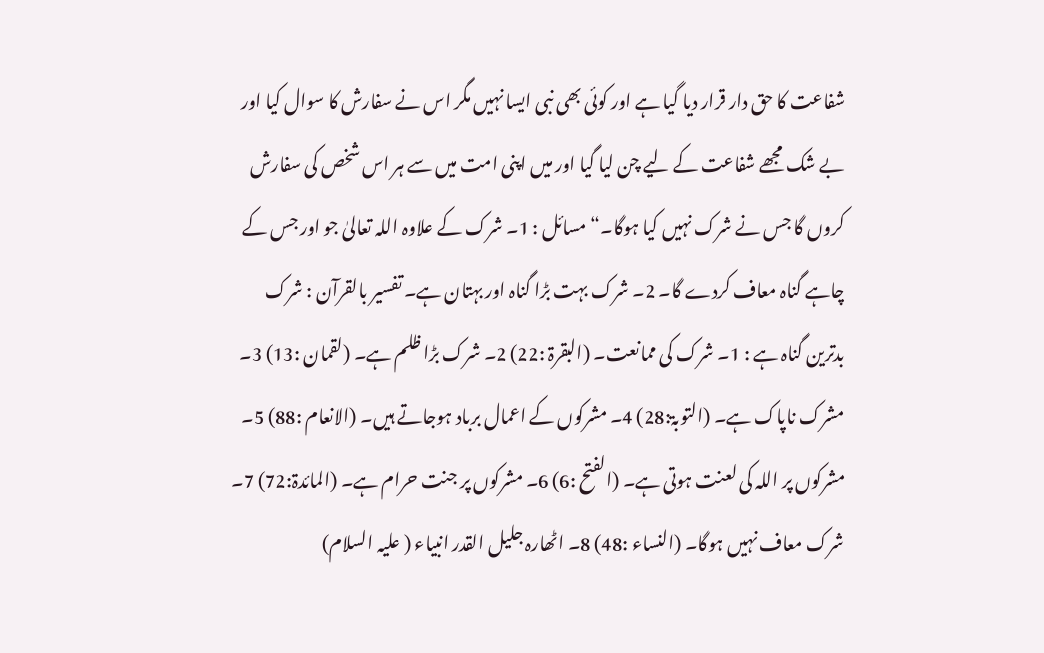شفاعت کا حق دار قرار دیا گیا ہے اور کوئی بھی نبی ایسا نہیں مگر اس نے سفارش کا سوال کیا اور بے شک مجھے شفاعت کے لیے چن لیا گیا اور میں اپنی امت میں سے ہر اس شخص کی سفارش کروں گا جس نے شرک نہیں کیا ہوگا۔“ مسائل : 1۔ شرک کے علاوہ اللہ تعالیٰ جو اور جس کے چاہے گناہ معاف کردے گا۔ 2۔ شرک بہت بڑا گناہ اور بہتان ہے۔ تفسیر بالقرآن : شرک بدترین گناہ ہے : 1۔ شرک کی ممانعت۔ (البقرۃ :22) 2۔ شرک بڑا ظلم ہے۔ (لقمان :13) 3۔ مشرک ناپاک ہے۔ (التوبۃ:28) 4۔ مشرکوں کے اعمال برباد ہوجاتے ہیں۔ (الانعام :88) 5۔ مشرکوں پر اللہ کی لعنت ہوتی ہے۔ (الفتح :6) 6۔ مشرکوں پر جنت حرام ہے۔ (المائدۃ:72) 7۔ شرک معاف نہیں ہوگا۔ (النساء :48) 8۔ اٹھارہ جلیل القدر انبیاء ( علیہ السلام)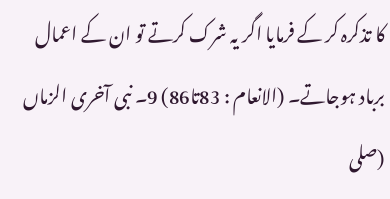کا تذکرہ کر کے فرمایا اگر یہ شرک کرتے تو ان کے اعمال برباد ہوجاتے۔ (الانعام : 83تا86) 9۔ نبی آخری الزماں (صلى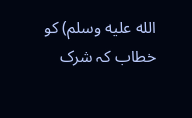الله عليه وسلم) کو خطاب کہ شرک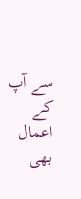سے آپ کے اعمال بھی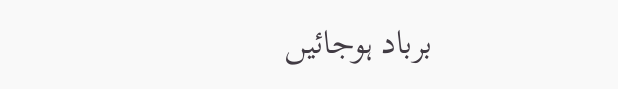برباد ہوجائیں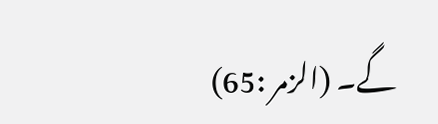گے۔ (الزمر :65)